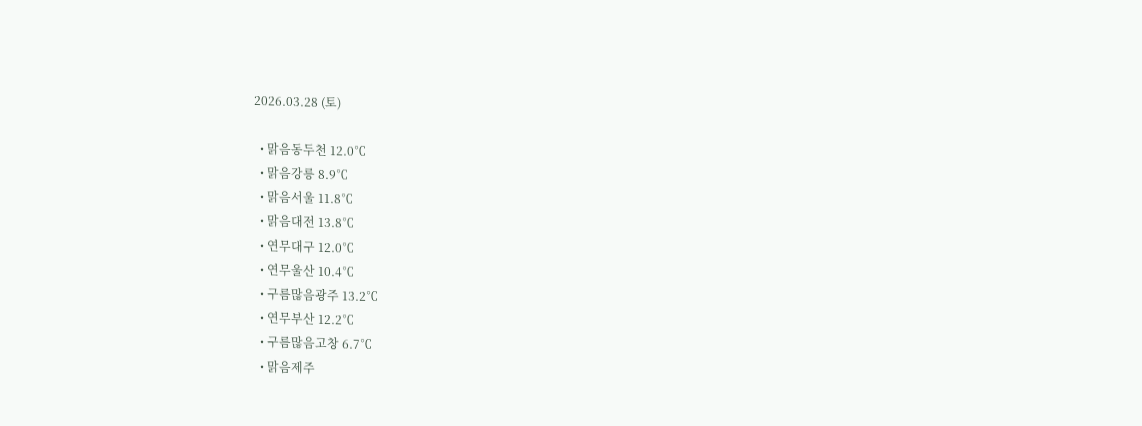2026.03.28 (토)

  • 맑음동두천 12.0℃
  • 맑음강릉 8.9℃
  • 맑음서울 11.8℃
  • 맑음대전 13.8℃
  • 연무대구 12.0℃
  • 연무울산 10.4℃
  • 구름많음광주 13.2℃
  • 연무부산 12.2℃
  • 구름많음고창 6.7℃
  • 맑음제주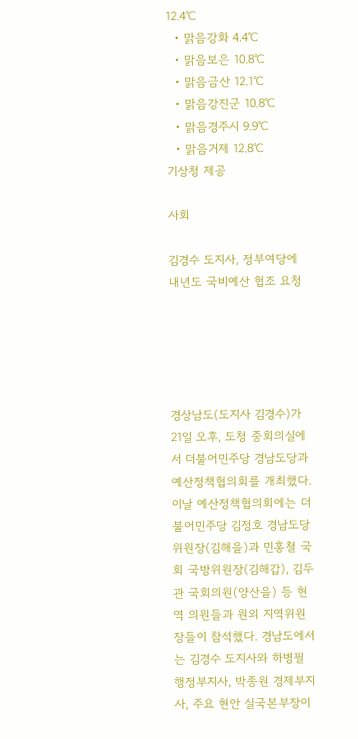12.4℃
  • 맑음강화 4.4℃
  • 맑음보은 10.8℃
  • 맑음금산 12.1℃
  • 맑음강진군 10.8℃
  • 맑음경주시 9.9℃
  • 맑음거제 12.8℃
기상청 제공

사회

김경수 도지사, 정부여당에 내년도 국비예산 협조 요청





경상남도(도지사 김경수)가 21일 오후, 도청 중회의실에서 더불어민주당 경남도당과 예산정책협의회를 개최했다. 이날 예산정책협의회에는 더불어민주당 김정호 경남도당위원장(김해을)과 민홍철 국회 국방위원장(김해갑), 김두관 국회의원(양산을) 등 현역 의원들과 원외 지역위원장들이 참석했다. 경남도에서는 김경수 도지사와 하병필 행정부지사, 박종원 경제부지사, 주요 현안 실국본부장이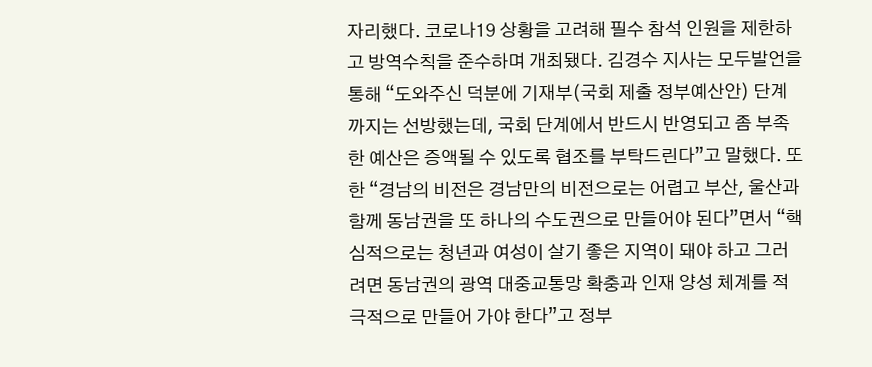자리했다. 코로나19 상황을 고려해 필수 참석 인원을 제한하고 방역수칙을 준수하며 개최됐다. 김경수 지사는 모두발언을 통해 “도와주신 덕분에 기재부(국회 제출 정부예산안) 단계까지는 선방했는데, 국회 단계에서 반드시 반영되고 좀 부족한 예산은 증액될 수 있도록 협조를 부탁드린다”고 말했다. 또한 “경남의 비전은 경남만의 비전으로는 어렵고 부산, 울산과 함께 동남권을 또 하나의 수도권으로 만들어야 된다”면서 “핵심적으로는 청년과 여성이 살기 좋은 지역이 돼야 하고 그러려면 동남권의 광역 대중교통망 확충과 인재 양성 체계를 적극적으로 만들어 가야 한다”고 정부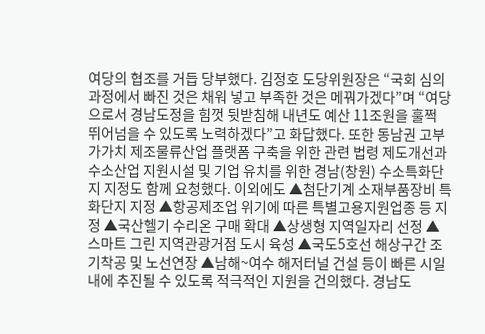여당의 협조를 거듭 당부했다. 김정호 도당위원장은 “국회 심의과정에서 빠진 것은 채워 넣고 부족한 것은 메꿔가겠다”며 “여당으로서 경남도정을 힘껏 뒷받침해 내년도 예산 11조원을 훌쩍 뛰어넘을 수 있도록 노력하겠다”고 화답했다. 또한 동남권 고부가가치 제조물류산업 플랫폼 구축을 위한 관련 법령 제도개선과 수소산업 지원시설 및 기업 유치를 위한 경남(창원) 수소특화단지 지정도 함께 요청했다. 이외에도 ▲첨단기계 소재부품장비 특화단지 지정 ▲항공제조업 위기에 따른 특별고용지원업종 등 지정 ▲국산헬기 수리온 구매 확대 ▲상생형 지역일자리 선정 ▲스마트 그린 지역관광거점 도시 육성 ▲국도5호선 해상구간 조기착공 및 노선연장 ▲남해~여수 해저터널 건설 등이 빠른 시일 내에 추진될 수 있도록 적극적인 지원을 건의했다. 경남도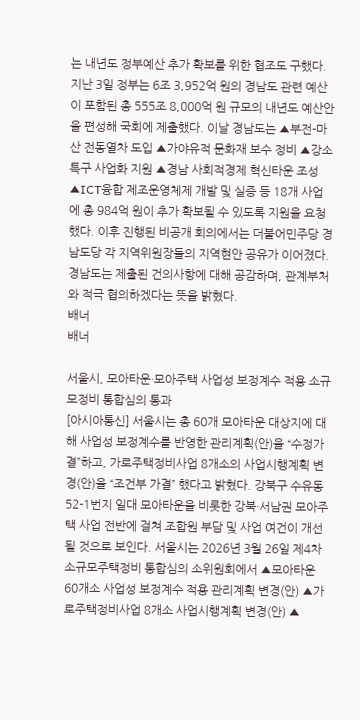는 내년도 정부예산 추가 확보를 위한 협조도 구했다. 지난 3일 정부는 6조 3,952억 원의 경남도 관련 예산이 포함된 총 555조 8,000억 원 규모의 내년도 예산안을 편성해 국회에 제출했다. 이날 경남도는 ▲부전-마산 전동열차 도입 ▲가야유적 문화재 보수 정비 ▲강소특구 사업화 지원 ▲경남 사회적경제 혁신타운 조성 ▲ICT융합 제조운영체제 개발 및 실증 등 18개 사업에 총 984억 원이 추가 확보될 수 있도록 지원을 요청했다. 이후 진행된 비공개 회의에서는 더불어민주당 경남도당 각 지역위원장들의 지역현안 공유가 이어졌다. 경남도는 제출된 건의사항에 대해 공감하며, 관계부처와 적극 협의하겠다는 뜻을 밝혔다.
배너
배너

서울시, 모아타운·모아주택 사업성 보정계수 적용 소규모정비 통합심의 통과
[아시아통신] 서울시는 총 60개 모아타운 대상지에 대해 사업성 보정계수를 반영한 관리계획(안)을 “수정가결”하고, 가로주택정비사업 8개소의 사업시행계획 변경(안)을 “조건부 가결” 했다고 밝혔다. 강북구 수유동 52-1번지 일대 모아타운을 비롯한 강북·서남권 모아주택 사업 전반에 걸쳐 조합원 부담 및 사업 여건이 개선될 것으로 보인다. 서울시는 2026년 3월 26일 제4차 소규모주택정비 통합심의 소위원회에서 ▲모아타운 60개소 사업성 보정계수 적용 관리계획 변경(안) ▲가로주택정비사업 8개소 사업시행계획 변경(안) ▲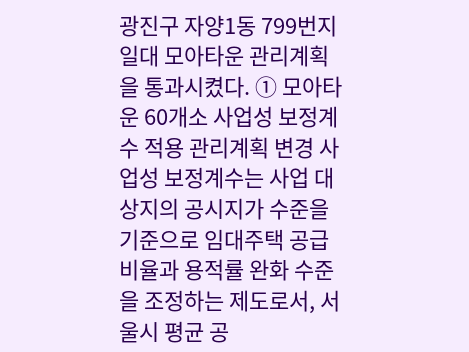광진구 자양1동 799번지 일대 모아타운 관리계획을 통과시켰다. ① 모아타운 60개소 사업성 보정계수 적용 관리계획 변경 사업성 보정계수는 사업 대상지의 공시지가 수준을 기준으로 임대주택 공급 비율과 용적률 완화 수준을 조정하는 제도로서, 서울시 평균 공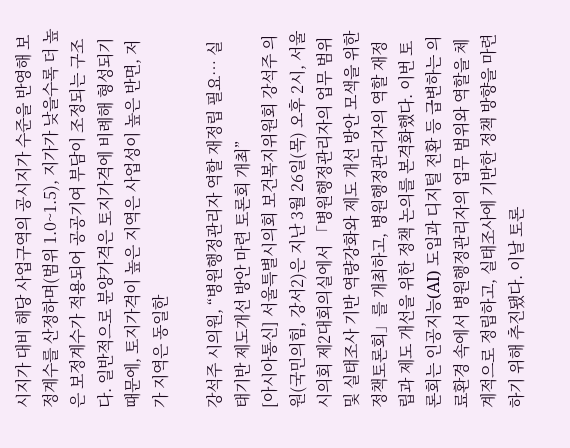시지가 대비 해당 사업구역의 공시지가 수준을 반영해 보정계수를 산정하며(범위 1.0~1.5), 지가가 낮을수록 더 높은 보정계수가 적용되어 공공기여 부담이 조정되는 구조다. 일반적으로 분양가격은 토지가격에 비례해 형성되기 때문에, 토지가격이 높은 지역은 사업성이 높은 반면, 저가 지역은 동일한

강석주 시의원, “병원행정관리자 역할 재정립 필요… 실태기반 제도개선 방안 마련 토론회 개최”
[아시아통신] 서울특별시의회 보건복지위원회 강석주 의원(국민의힘, 강서2)은 지난 3월 26일(목) 오후 2시, 서울시의회 제2대회의실에서 「병원행정관리자의 업무 범위 및 실태조사 기반 역량강화와 제도 개선 방안 모색을 위한 정책토론회」를 개최하고, 병원행정관리자의 역할 재정립과 제도 개선을 위한 정책 논의를 본격화했다. 이번 토론회는 인공지능(AI) 도입과 디지털 전환 등 급변하는 의료환경 속에서 병원행정관리자의 업무 범위와 역할을 체계적으로 정립하고, 실태조사에 기반한 정책 방향을 마련하기 위해 추진됐다. 이날 토론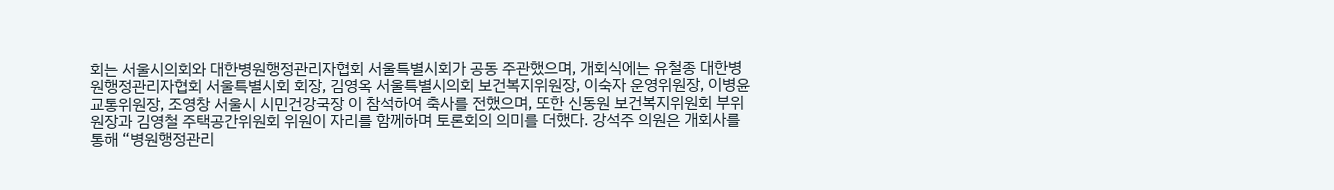회는 서울시의회와 대한병원행정관리자협회 서울특별시회가 공동 주관했으며, 개회식에는 유철종 대한병원행정관리자협회 서울특별시회 회장, 김영옥 서울특별시의회 보건복지위원장, 이숙자 운영위원장, 이병윤 교통위원장, 조영창 서울시 시민건강국장 이 참석하여 축사를 전했으며, 또한 신동원 보건복지위원회 부위원장과 김영철 주택공간위원회 위원이 자리를 함께하며 토론회의 의미를 더했다. 강석주 의원은 개회사를 통해 “병원행정관리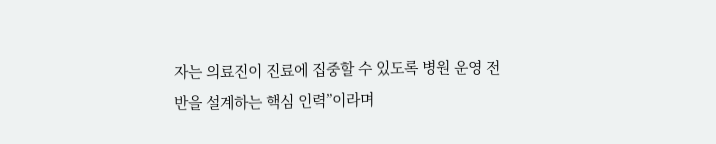자는 의료진이 진료에 집중할 수 있도록 병원 운영 전반을 설계하는 핵심 인력”이라며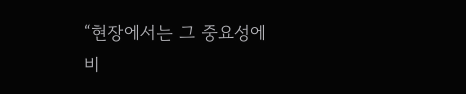“현장에서는 그 중요성에 비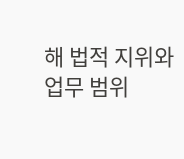해 법적 지위와 업무 범위